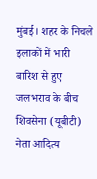मुंबई। शहर के निचले इलाकों में भारी बारिश से हुए जलभराव के बीच शिवसेना (यूबीटी) नेता आदित्य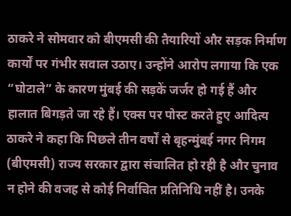ठाकरे ने सोमवार को बीएमसी की तैयारियों और सड़क निर्माण कार्यों पर गंभीर सवाल उठाए। उन्होंने आरोप लगाया कि एक “घोटाले” के कारण मुंबई की सड़कें जर्जर हो गई हैं और हालात बिगड़ते जा रहे हैं। एक्स पर पोस्ट करते हुए आदित्य ठाकरे ने कहा कि पिछले तीन वर्षों से बृहन्मुंबई नगर निगम (बीएमसी) राज्य सरकार द्वारा संचालित हो रही है और चुनाव न होने की वजह से कोई निर्वाचित प्रतिनिधि नहीं है। उनके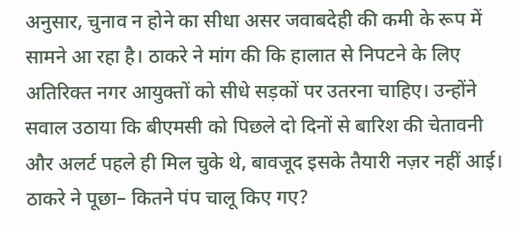अनुसार, चुनाव न होने का सीधा असर जवाबदेही की कमी के रूप में सामने आ रहा है। ठाकरे ने मांग की कि हालात से निपटने के लिए अतिरिक्त नगर आयुक्तों को सीधे सड़कों पर उतरना चाहिए। उन्होंने सवाल उठाया कि बीएमसी को पिछले दो दिनों से बारिश की चेतावनी और अलर्ट पहले ही मिल चुके थे, बावजूद इसके तैयारी नज़र नहीं आई। ठाकरे ने पूछा– कितने पंप चालू किए गए?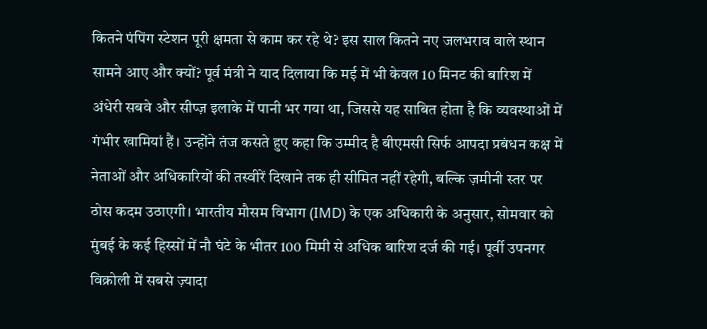कितने पंपिंग स्टेशन पूरी क्षमता से काम कर रहे थे? इस साल कितने नए जलभराव वाले स्थान सामने आए और क्यों? पूर्व मंत्री ने याद दिलाया कि मई में भी केवल 10 मिनट की बारिश में अंधेरी सबवे और सीप्ज़ इलाके में पानी भर गया था, जिससे यह साबित होता है कि व्यवस्थाओं में गंभीर खामियां हैं। उन्होंने तंज कसते हुए कहा कि उम्मीद है बीएमसी सिर्फ आपदा प्रबंधन कक्ष में नेताओं और अधिकारियों की तस्वीरें दिखाने तक ही सीमित नहीं रहेगी, बल्कि ज़मीनी स्तर पर ठोस कदम उठाएगी। भारतीय मौसम विभाग (IMD) के एक अधिकारी के अनुसार, सोमवार को मुंबई के कई हिस्सों में नौ घंटे के भीतर 100 मिमी से अधिक बारिश दर्ज की गई। पूर्वी उपनगर विक्रोली में सबसे ज़्यादा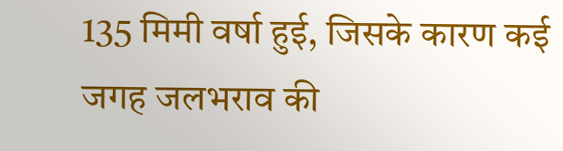135 मिमी वर्षा हुई, जिसके कारण कई जगह जलभराव की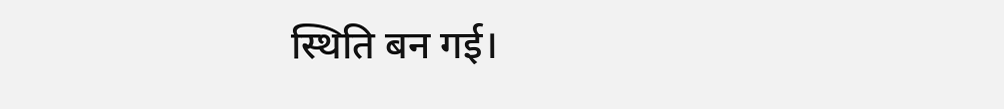स्थिति बन गई।